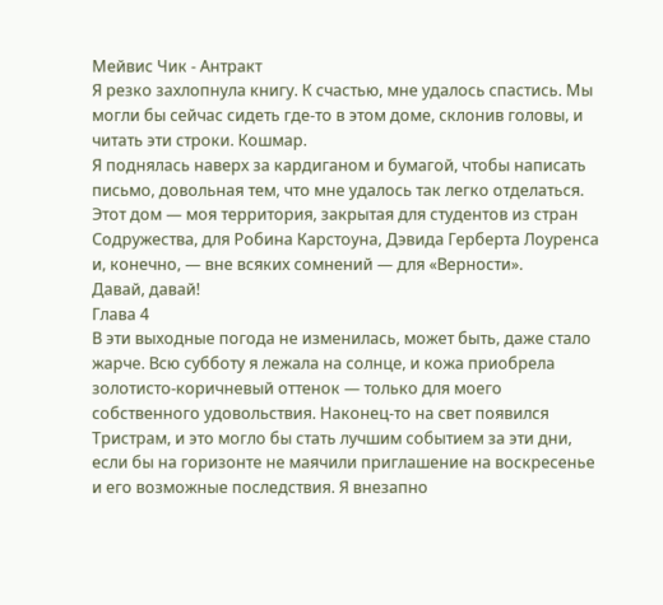Мейвис Чик - Антракт
Я резко захлопнула книгу. К счастью, мне удалось спастись. Мы могли бы сейчас сидеть где-то в этом доме, склонив головы, и читать эти строки. Кошмар.
Я поднялась наверх за кардиганом и бумагой, чтобы написать письмо, довольная тем, что мне удалось так легко отделаться. Этот дом — моя территория, закрытая для студентов из стран Содружества, для Робина Карстоуна, Дэвида Герберта Лоуренса и, конечно, — вне всяких сомнений — для «Верности».
Давай, давай!
Глава 4
В эти выходные погода не изменилась, может быть, даже стало жарче. Всю субботу я лежала на солнце, и кожа приобрела золотисто-коричневый оттенок — только для моего собственного удовольствия. Наконец-то на свет появился Тристрам, и это могло бы стать лучшим событием за эти дни, если бы на горизонте не маячили приглашение на воскресенье и его возможные последствия. Я внезапно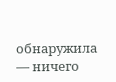обнаружила — ничего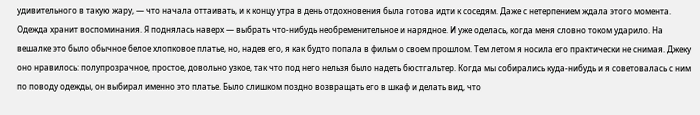удивительного в такую жару, — что начала оттаивать, и к концу утра в день отдохновения была готова идти к соседям. Даже с нетерпением ждала этого момента.
Одежда хранит воспоминания. Я поднялась наверх — выбрать что-нибудь необременительное и нарядное. И уже оделась, когда меня словно током ударило. На вешалке это было обычное белое хлопковое платье, но, надев его, я как будто попала в фильм о своем прошлом. Тем летом я носила его практически не снимая. Джеку оно нравилось: полупрозрачное, простое, довольно узкое, так что под него нельзя было надеть бюстгальтер. Когда мы собирались куда-нибудь и я советовалась с ним по поводу одежды, он выбирал именно это платье. Было слишком поздно возвращать его в шкаф и делать вид, что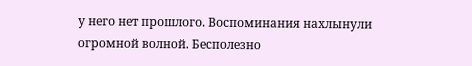у него нет прошлого. Воспоминания нахлынули огромной волной. Бесполезно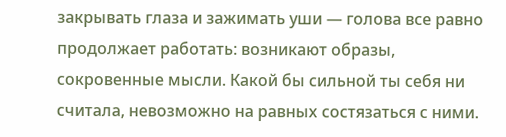закрывать глаза и зажимать уши — голова все равно продолжает работать: возникают образы, сокровенные мысли. Какой бы сильной ты себя ни считала, невозможно на равных состязаться с ними.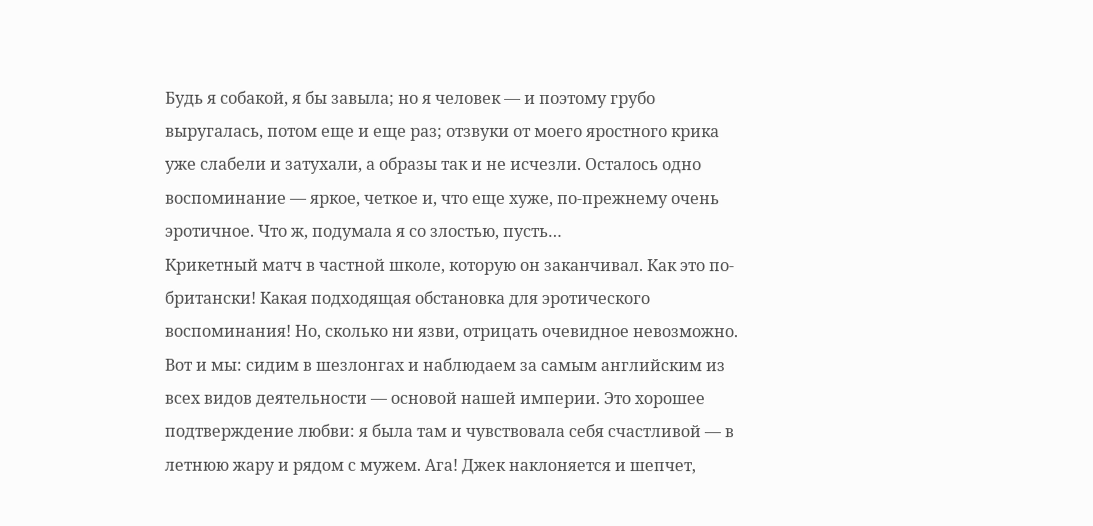Будь я собакой, я бы завыла; но я человек — и поэтому грубо выругалась, потом еще и еще раз; отзвуки от моего яростного крика уже слабели и затухали, а образы так и не исчезли. Осталось одно воспоминание — яркое, четкое и, что еще хуже, по-прежнему очень эротичное. Что ж, подумала я со злостью, пусть…
Крикетный матч в частной школе, которую он заканчивал. Как это по-британски! Какая подходящая обстановка для эротического воспоминания! Но, сколько ни язви, отрицать очевидное невозможно. Вот и мы: сидим в шезлонгах и наблюдаем за самым английским из всех видов деятельности — основой нашей империи. Это хорошее подтверждение любви: я была там и чувствовала себя счастливой — в летнюю жару и рядом с мужем. Ага! Джек наклоняется и шепчет,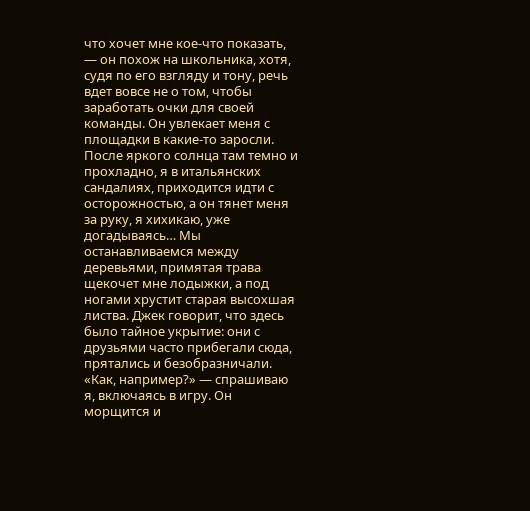что хочет мне кое-что показать, — он похож на школьника, хотя, судя по его взгляду и тону, речь вдет вовсе не о том, чтобы заработать очки для своей команды. Он увлекает меня с площадки в какие-то заросли. После яркого солнца там темно и прохладно, я в итальянских сандалиях, приходится идти с осторожностью, а он тянет меня за руку, я хихикаю, уже догадываясь… Мы останавливаемся между деревьями, примятая трава щекочет мне лодыжки, а под ногами хрустит старая высохшая листва. Джек говорит, что здесь было тайное укрытие: они с друзьями часто прибегали сюда, прятались и безобразничали. «Как, например?» — спрашиваю я, включаясь в игру. Он морщится и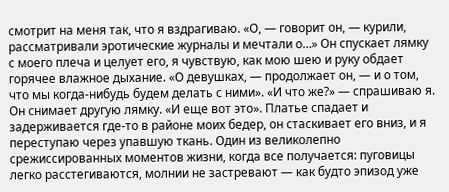смотрит на меня так, что я вздрагиваю. «О, — говорит он, — курили, рассматривали эротические журналы и мечтали о…» Он спускает лямку с моего плеча и целует его, я чувствую, как мою шею и руку обдает горячее влажное дыхание. «О девушках, — продолжает он, — и о том, что мы когда-нибудь будем делать с ними». «И что же?» — спрашиваю я. Он снимает другую лямку. «И еще вот это». Платье спадает и задерживается где-то в районе моих бедер, он стаскивает его вниз, и я переступаю через упавшую ткань. Один из великолепно срежиссированных моментов жизни, когда все получается: пуговицы легко расстегиваются, молнии не застревают — как будто эпизод уже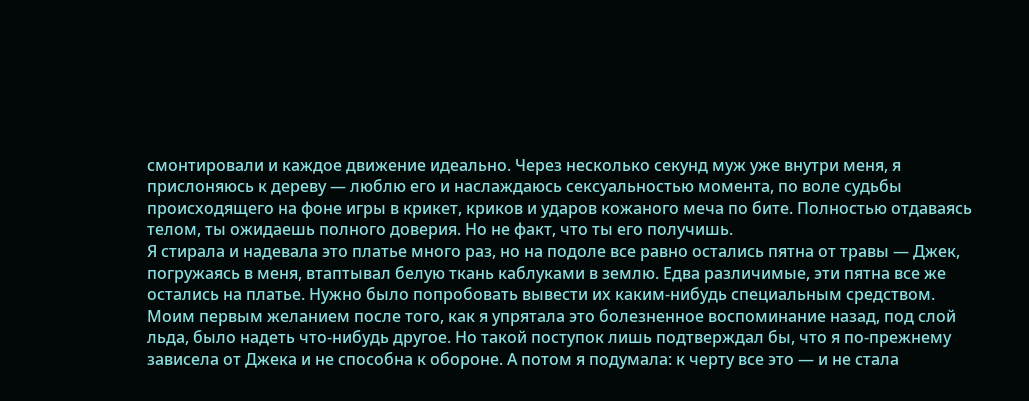смонтировали и каждое движение идеально. Через несколько секунд муж уже внутри меня, я прислоняюсь к дереву — люблю его и наслаждаюсь сексуальностью момента, по воле судьбы происходящего на фоне игры в крикет, криков и ударов кожаного меча по бите. Полностью отдаваясь телом, ты ожидаешь полного доверия. Но не факт, что ты его получишь.
Я стирала и надевала это платье много раз, но на подоле все равно остались пятна от травы — Джек, погружаясь в меня, втаптывал белую ткань каблуками в землю. Едва различимые, эти пятна все же остались на платье. Нужно было попробовать вывести их каким-нибудь специальным средством.
Моим первым желанием после того, как я упрятала это болезненное воспоминание назад, под слой льда, было надеть что-нибудь другое. Но такой поступок лишь подтверждал бы, что я по-прежнему зависела от Джека и не способна к обороне. А потом я подумала: к черту все это — и не стала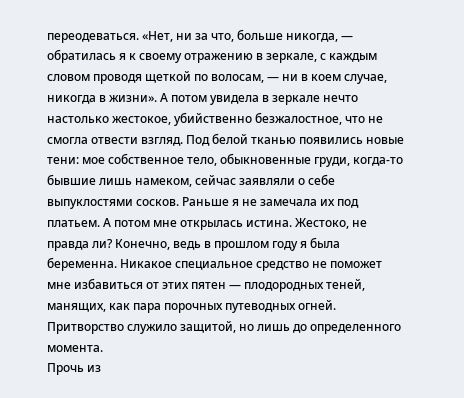переодеваться. «Нет, ни за что, больше никогда, — обратилась я к своему отражению в зеркале, с каждым словом проводя щеткой по волосам, — ни в коем случае, никогда в жизни». А потом увидела в зеркале нечто настолько жестокое, убийственно безжалостное, что не смогла отвести взгляд. Под белой тканью появились новые тени: мое собственное тело, обыкновенные груди, когда-то бывшие лишь намеком, сейчас заявляли о себе выпуклостями сосков. Раньше я не замечала их под платьем. А потом мне открылась истина. Жестоко, не правда ли? Конечно, ведь в прошлом году я была беременна. Никакое специальное средство не поможет мне избавиться от этих пятен — плодородных теней, манящих, как пара порочных путеводных огней. Притворство служило защитой, но лишь до определенного момента.
Прочь из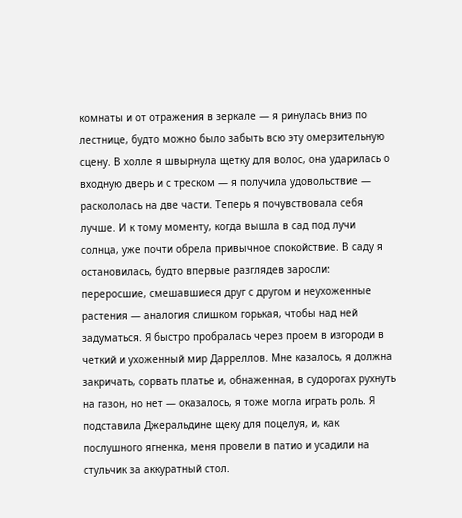комнаты и от отражения в зеркале — я ринулась вниз по лестнице, будто можно было забыть всю эту омерзительную сцену. В холле я швырнула щетку для волос, она ударилась о входную дверь и с треском — я получила удовольствие — раскололась на две части. Теперь я почувствовала себя лучше. И к тому моменту, когда вышла в сад под лучи солнца, уже почти обрела привычное спокойствие. В саду я остановилась, будто впервые разглядев заросли: переросшие, смешавшиеся друг с другом и неухоженные растения — аналогия слишком горькая, чтобы над ней задуматься. Я быстро пробралась через проем в изгороди в четкий и ухоженный мир Дарреллов. Мне казалось, я должна закричать, сорвать платье и, обнаженная, в судорогах рухнуть на газон, но нет — оказалось, я тоже могла играть роль. Я подставила Джеральдине щеку для поцелуя, и, как послушного ягненка, меня провели в патио и усадили на стульчик за аккуратный стол.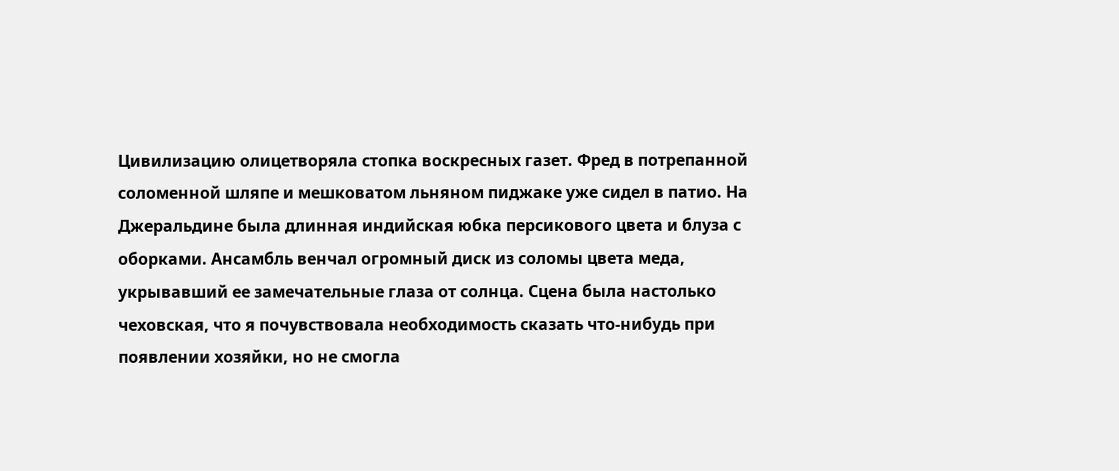Цивилизацию олицетворяла стопка воскресных газет. Фред в потрепанной соломенной шляпе и мешковатом льняном пиджаке уже сидел в патио. На Джеральдине была длинная индийская юбка персикового цвета и блуза с оборками. Ансамбль венчал огромный диск из соломы цвета меда, укрывавший ее замечательные глаза от солнца. Сцена была настолько чеховская, что я почувствовала необходимость сказать что-нибудь при появлении хозяйки, но не смогла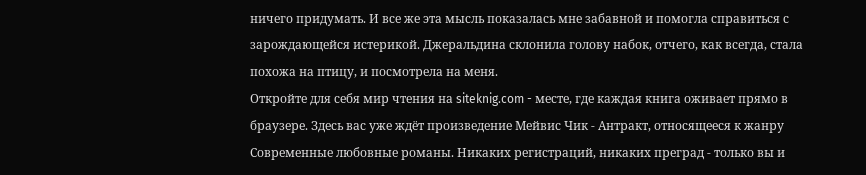ничего придумать. И все же эта мысль показалась мне забавной и помогла справиться с зарождающейся истерикой. Джеральдина склонила голову набок, отчего, как всегда, стала похожа на птицу, и посмотрела на меня.
Откройте для себя мир чтения на siteknig.com - месте, где каждая книга оживает прямо в браузере. Здесь вас уже ждёт произведение Мейвис Чик - Антракт, относящееся к жанру Современные любовные романы. Никаких регистраций, никаких преград - только вы и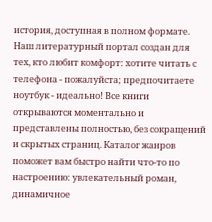история, доступная в полном формате. Наш литературный портал создан для тех, кто любит комфорт: хотите читать с телефона - пожалуйста; предпочитаете ноутбук - идеально! Все книги открываются моментально и представлены полностью, без сокращений и скрытых страниц. Каталог жанров поможет вам быстро найти что-то по настроению: увлекательный роман, динамичное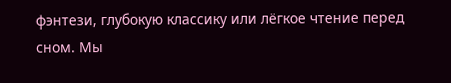фэнтези, глубокую классику или лёгкое чтение перед сном. Мы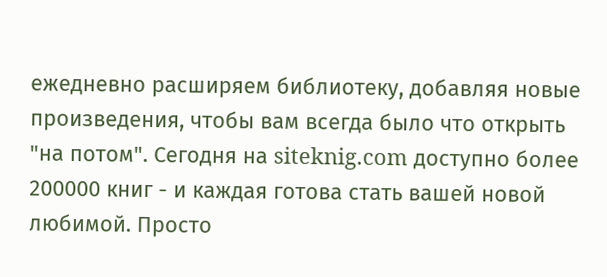ежедневно расширяем библиотеку, добавляя новые произведения, чтобы вам всегда было что открыть "на потом". Сегодня на siteknig.com доступно более 200000 книг - и каждая готова стать вашей новой любимой. Просто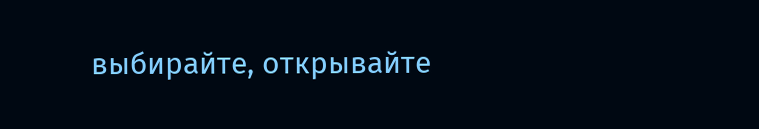выбирайте, открывайте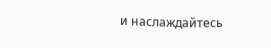и наслаждайтесь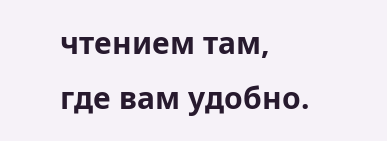чтением там, где вам удобно.